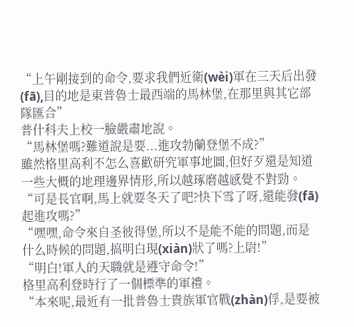“上午剛接到的命令,要求我們近衛(wèi)軍在三天后出發(fā),目的地是東普魯士最西端的馬林堡,在那里與其它部隊匯合”
普什科夫上校一臉嚴肅地說。
“馬林堡嗎?難道說是要...進攻勃蘭登堡不成?”
雖然格里高利不怎么喜歡研究軍事地圖,但好歹還是知道一些大概的地理邊界情形,所以越琢磨越感覺不對勁。
“可是長官啊,馬上就要冬天了吧?快下雪了呀,還能發(fā)起進攻嗎?”
“嘿嘿,命令來自圣彼得堡,所以不是能不能的問題,而是什么時候的問題,搞明白現(xiàn)狀了嗎?上尉!”
“明白!軍人的天職就是遵守命令!”
格里高利登時行了一個標準的軍禮。
“本來呢,最近有一批普魯士貴族軍官戰(zhàn)俘,是要被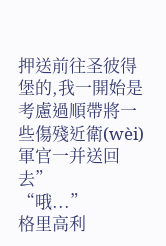押送前往圣彼得堡的,我一開始是考慮過順帶將一些傷殘近衛(wèi)軍官一并送回去”
“哦...”
格里高利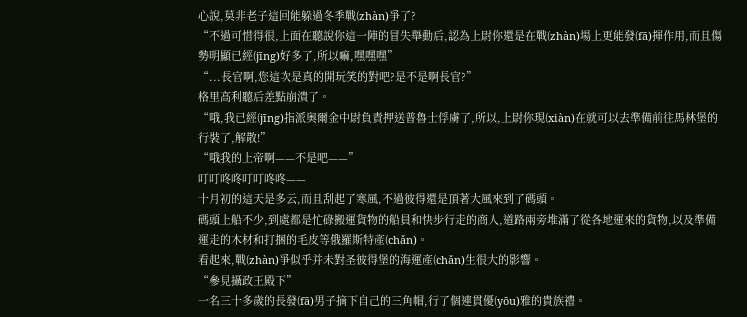心說,莫非老子這回能躲過冬季戰(zhàn)爭了?
“不過可惜得很,上面在聽說你這一陣的冒失舉動后,認為上尉你還是在戰(zhàn)場上更能發(fā)揮作用,而且傷勢明顯已經(jīng)好多了,所以嘛,嘿嘿嘿”
“...長官啊,您這次是真的開玩笑的對吧?是不是啊長官?”
格里高利聽后差點崩潰了。
“哦,我已經(jīng)指派奧爾金中尉負責押送普魯士俘虜了,所以,上尉你現(xiàn)在就可以去準備前往馬林堡的行裝了,解散!”
“哦我的上帝啊——不是吧——”
叮叮咚咚叮叮咚咚——
十月初的這天是多云,而且刮起了寒風,不過彼得還是頂著大風來到了碼頭。
碼頭上船不少,到處都是忙碌搬運貨物的船員和快步行走的商人,道路兩旁堆滿了從各地運來的貨物,以及準備運走的木材和打捆的毛皮等俄羅斯特產(chǎn)。
看起來,戰(zhàn)爭似乎并未對圣彼得堡的海運產(chǎn)生很大的影響。
“參見攝政王殿下”
一名三十多歲的長發(fā)男子摘下自己的三角帽,行了個連貫優(yōu)雅的貴族禮。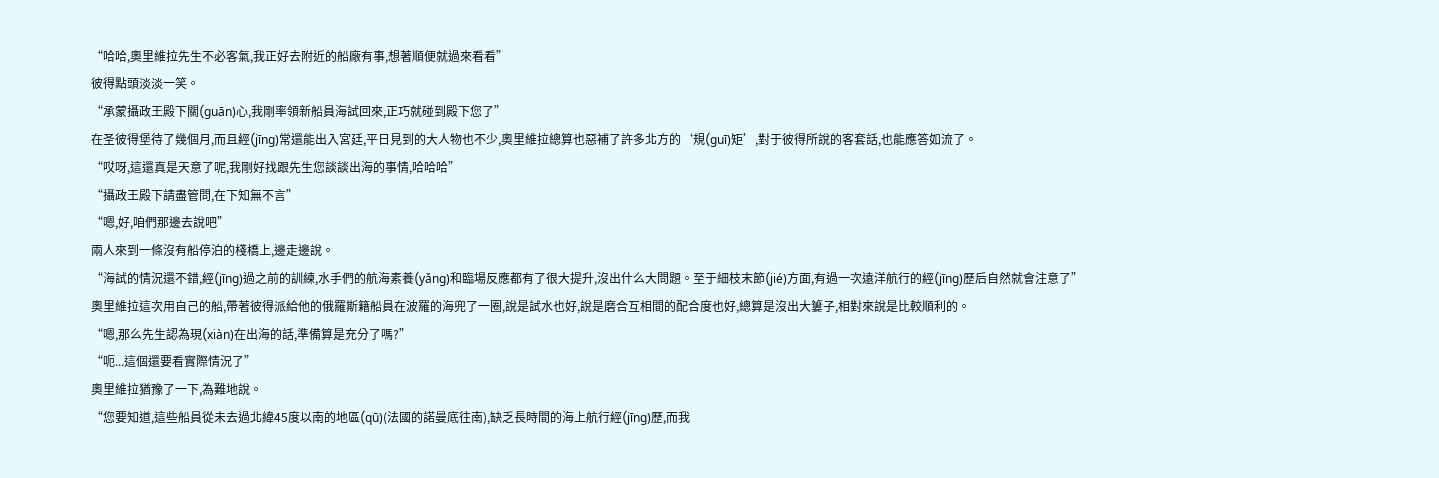“哈哈,奧里維拉先生不必客氣,我正好去附近的船廠有事,想著順便就過來看看”
彼得點頭淡淡一笑。
“承蒙攝政王殿下關(guān)心,我剛率領新船員海試回來,正巧就碰到殿下您了”
在圣彼得堡待了幾個月,而且經(jīng)常還能出入宮廷,平日見到的大人物也不少,奧里維拉總算也惡補了許多北方的‘規(guī)矩’,對于彼得所說的客套話,也能應答如流了。
“哎呀,這還真是天意了呢,我剛好找跟先生您談談出海的事情,哈哈哈”
“攝政王殿下請盡管問,在下知無不言”
“嗯,好,咱們那邊去說吧”
兩人來到一條沒有船停泊的棧橋上,邊走邊說。
“海試的情況還不錯,經(jīng)過之前的訓練,水手們的航海素養(yǎng)和臨場反應都有了很大提升,沒出什么大問題。至于細枝末節(jié)方面,有過一次遠洋航行的經(jīng)歷后自然就會注意了”
奧里維拉這次用自己的船,帶著彼得派給他的俄羅斯籍船員在波羅的海兜了一圈,說是試水也好,說是磨合互相間的配合度也好,總算是沒出大簍子,相對來說是比較順利的。
“嗯,那么先生認為現(xiàn)在出海的話,準備算是充分了嗎?”
“呃...這個還要看實際情況了”
奧里維拉猶豫了一下,為難地說。
“您要知道,這些船員從未去過北緯45度以南的地區(qū)(法國的諾曼底往南),缺乏長時間的海上航行經(jīng)歷,而我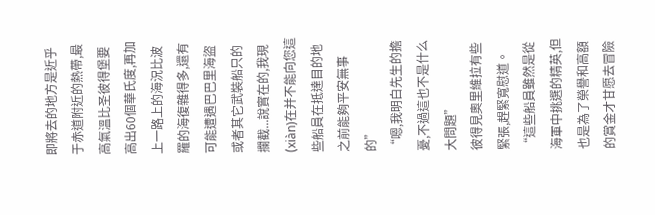即將去的地方是近乎于赤道附近的熱帶,最高氣溫比圣彼得堡要高出60個華氏度,再加上一路上的海況比波羅的海復雜得多,還有可能遭遇巴巴里海盜或者其它武裝船只的攔截...說實在的,我現(xiàn)在并不能向您這些船員在抵達目的地之前能夠平安無事的”
“嗯,我明白先生的擔憂,不過這也不是什么大問題”
彼得見奧里維拉有些緊張,趕緊寬慰道。
“這些船員雖然是從海軍中挑選的精英,但也是為了榮譽和高額的賞金才甘愿去冒險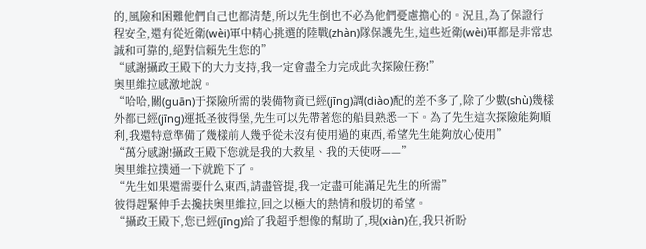的,風險和困難他們自己也都清楚,所以先生倒也不必為他們憂慮擔心的。況且,為了保證行程安全,還有從近衛(wèi)軍中精心挑選的陸戰(zhàn)隊保護先生,這些近衛(wèi)軍都是非常忠誠和可靠的,絕對信賴先生您的”
“感謝攝政王殿下的大力支持,我一定會盡全力完成此次探險任務!”
奧里維拉感激地說。
“哈哈,關(guān)于探險所需的裝備物資已經(jīng)調(diào)配的差不多了,除了少數(shù)幾樣外都已經(jīng)運抵圣彼得堡,先生可以先帶著您的船員熟悉一下。為了先生這次探險能夠順利,我還特意準備了幾樣前人幾乎從未沒有使用過的東西,希望先生能夠放心使用”
“萬分感謝!攝政王殿下您就是我的大救星、我的天使呀——”
奧里維拉撲通一下就跪下了。
“先生如果還需要什么東西,請盡管提,我一定盡可能滿足先生的所需”
彼得趕緊伸手去攙扶奧里維拉,回之以極大的熱情和殷切的希望。
“攝政王殿下,您已經(jīng)給了我超乎想像的幫助了,現(xiàn)在,我只祈盼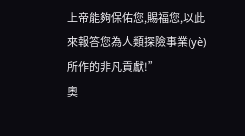上帝能夠保佑您,賜福您,以此來報答您為人類探險事業(yè)所作的非凡貢獻!”
奧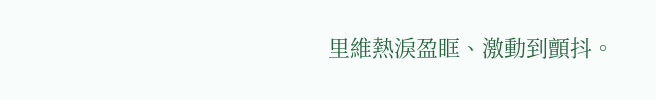里維熱淚盈眶、激動到顫抖。